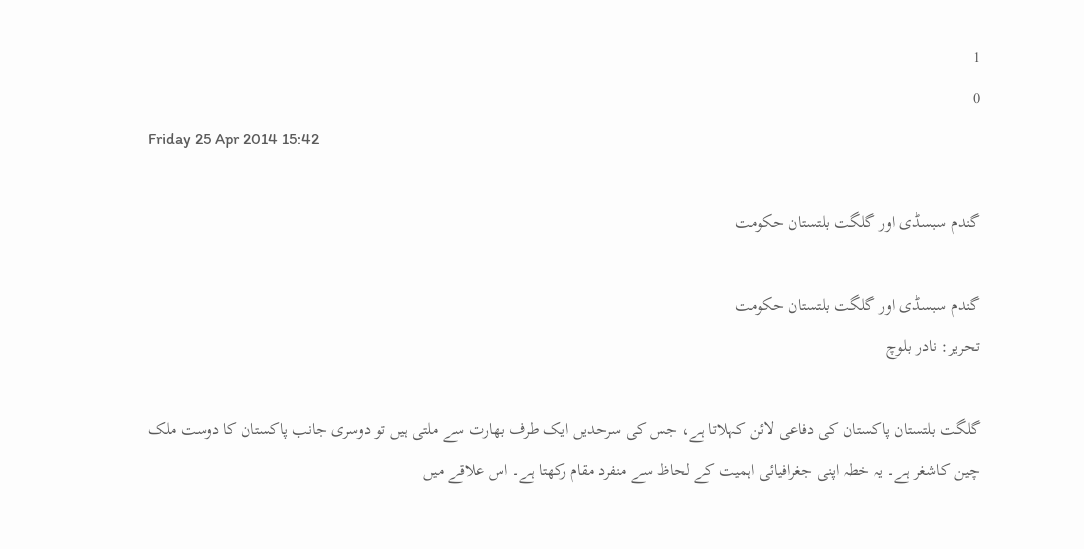1
0
Friday 25 Apr 2014 15:42

گندم سبسڈی اور گلگت بلتستان حکومت

گندم سبسڈی اور گلگت بلتستان حکومت
تحریر: نادر بلوچ

گلگت بلتستان پاکستان کی دفاعی لائن کہلاتا ہے، جس کی سرحدیں ایک طرف بھارت سے ملتی ہیں تو دوسری جانب پاکستان کا دوست ملک چین کاشغر ہے۔ یہ خطہ اپنی جغرافیائی اہمیت کے لحاظ سے منفرد مقام رکھتا ہے۔ اس علاقے میں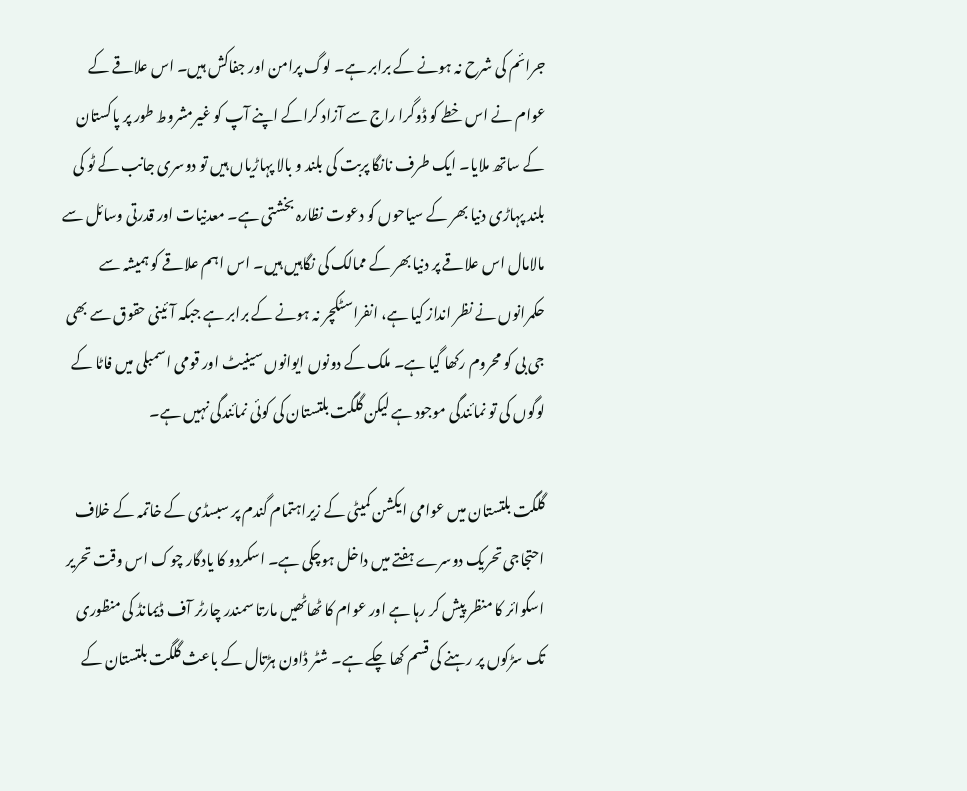جرائم کی شرح نہ ہونے کے برابر ہے۔ لوگ پرامن اور جفاکش ہیں۔ اس علاقے کے عوام نے اس خطے کو ڈوگرا راج سے آزاد کراکے اپنے آپ کو غیرمشروط طور پر پاکستان کے ساتھ ملایا۔ ایک طرف نانگا پربت کی بلند و بالا پہاڑیاں ہیں تو دوسری جانب کے ٹو کی بلند پہاڑی دنیا بھر کے سیاحوں کو دعوت نظارہ بخشتی ہے۔ معدنیات اور قدرتی وسائل سے مالامال اس علاقے پر دنیا بھر کے ممالک کی نگاہیں ہیں۔ اس اہم علاقے کو ہمیشہ سے حکمرانوں نے نظر انداز کیا ہے، انفراسٹکچر نہ ہونے کے برابر ہے جبکہ آئینی حقوق سے بھی جی بی کو محروم رکھا گیا ہے۔ ملک کے دونوں ایوانوں سینیٹ اور قومی اسمبلی میں فاٹا کے لوگوں کی تو نمائندگی موجود ہے لیکن گلگت بلتستان کی کوئی نمائندگی نہیں ہے۔

گلگت بلتستان میں عوامی ایکشن کمیٹی کے زیراہتمام گندم پر سبسڈی کے خاتمہ کے خلاف احتجاجی تحریک دوسرے ہفتے میں داخل ہوچکی ہے۔ اسکردو کا یادگار چوک اس وقت تحریر اسکوائر کا منظر پیش کر رہا ہے اور عوام کا ٹھاٹھیں مارتا سمندر چارٹر آف ڈیمانڈ کی منظوری تک سڑکوں پر رہنے کی قسم کھا چکے ہے۔ شٹر ڈاون ہڑتال کے باعث گلگت بلتستان کے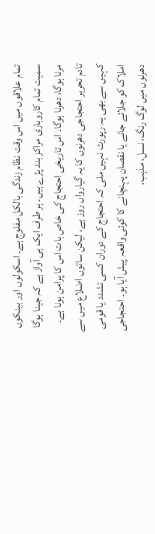تمام علاقوں میں اس وقت نظام زندگی بالکل مفلوج ہے۔ اسکولوں اور بینکوں سمیت تمام کاروباری مراکز بند پڑے ہیں۔ ہر طرف ایک ہی آواز ہے کہ جینا ہوگا مرنا ہوگا، دھرنا ہوگا۔ اس تاریخی احتجاج کی خاص بات اس کا پرامن ہونا ہے۔ تادم تحریر احتجاجی دھرنوں کا یہ گیارواں روز ہے، لیکن ساتوں اضلاع میں سے کہیں سے بھی یہ رپورٹ نہیں ملی کہ احتجاج کے دوران کسی تشدد یا قومی املاک کو جلائے جانے یا نقصان پہنچانے کا کوئی واقعہ پیش آیا ہو۔ احتجاجی دھرنوں میں لوگ رنگ، نسل، مذہب،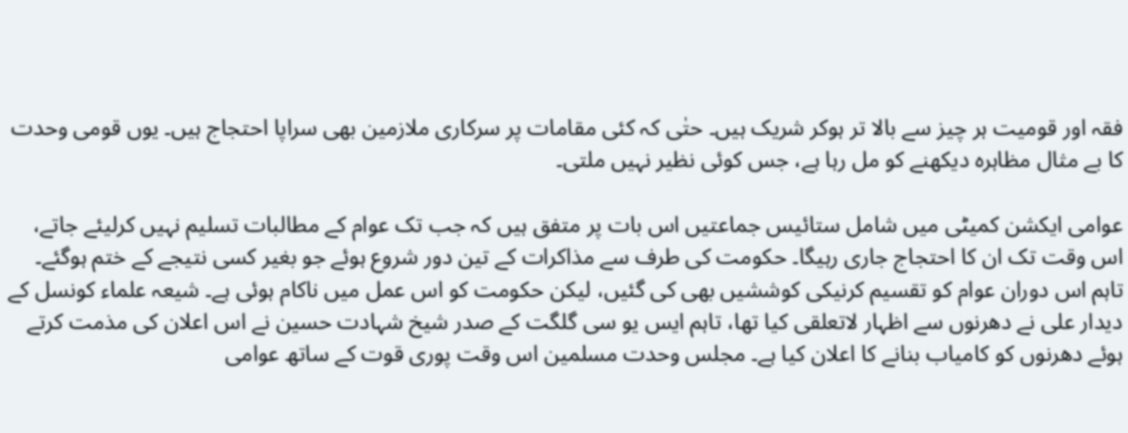فقہ اور قومیت ہر چیز سے بالا تر ہوکر شریک ہیں۔ حتٰی کہ کئی مقامات پر سرکاری ملازمین بھی سراپا احتجاج ہیں۔ یوں قومی وحدت کا بے مثال مظاہرہ دیکھنے کو مل رہا ہے، جس کوئی نظیر نہیں ملتی۔

عوامی ایکشن کمیٹی میں شامل ستائیس جماعتیں اس بات پر متفق ہیں کہ جب تک عوام کے مطالبات تسلیم نہیں کرلیئے جاتے، اس وقت تک ان کا احتجاج جاری رہیگا۔ حکومت کی طرف سے مذاکرات کے تین دور شروع ہوئے جو بغیر کسی نتیجے کے ختم ہوگئے۔ تاہم اس دوران عوام کو تقسیم کرنیکی کوششیں بھی کی گئیں، لیکن حکومت کو اس عمل میں ناکام ہوئی ہے۔ شیعہ علماء کونسل کے دیدار علی نے دھرنوں سے اظہار لاتعلقی کیا تھا، تاہم ایس یو سی گلگت کے صدر شیخ شہادت حسین نے اس اعلان کی مذمت کرتے ہوئے دھرنوں کو کامیاب بنانے کا اعلان کیا ہے۔ مجلس وحدت مسلمین اس وقت پوری قوت کے ساتھ عوامی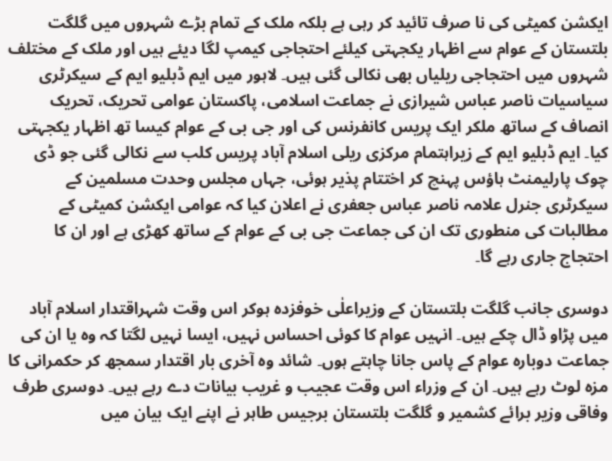ایکشن کمیٹی کی نا صرف تائید کر رہی ہے بلکہ ملک کے تمام بڑے شہروں میں گلگت بلتستان کے عوام سے اظہار یکجہتی کیلئے احتجاجی کیمپ لگا دیئے ہیں اور ملک کے مختلف شہروں میں احتجاجی ریلیاں بھی نکالی گئی ہیں۔ لاہور میں ایم ڈبلیو ایم کے سیکرٹری سیاسیات ناصر عباس شیرازی نے جماعت اسلامی، پاکستان عوامی تحریک، تحریک انصاف کے ساتھ ملکر ایک پریس کانفرنس کی اور جی بی کے عوام کیسا تھ اظہار یکجہتی کیا۔ ایم ڈبلیو ایم کے زیراہتمام مرکزی ریلی اسلام آباد پریس کلب سے نکالی گئی جو ڈی چوک پارلیمنٹ ہاؤس پہنچ کر اختتام پذیر ہوئی، جہاں مجلس وحدت مسلمین کے سیکرٹری جنرل علامہ ناصر عباس جعفری نے اعلان کیا کہ عوامی ایکشن کمیٹی کے مطالبات کی منطوری تک ان کی جماعت جی بی کے عوام کے ساتھ کھڑی ہے اور ان کا احتجاج جاری رہے گا۔

دوسری جانب گلگت بلتستان کے وزیراعلٰی خوفزدہ ہوکر اس وقت شہراقتدار اسلام آباد میں پڑاو ڈال چکے ہیں۔ انہیں عوام کا کوئی احساس نہیں، ایسا نہیں لگتا کہ وہ یا ان کی جماعت دوبارہ عوام کے پاس جانا چاہتے ہوں۔ شائد وہ آخری بار اقتدار سمجھ کر حکمرانی کا مزہ لوٹ رہے ہیں۔ ان کے وزراء اس وقت عجیب و غریب بیانات دے رہے ہیں۔ دوسری طرف وفاقی وزیر برائے کشمیر و گلگت بلتستان برجیس طاہر نے اپنے ایک بیان میں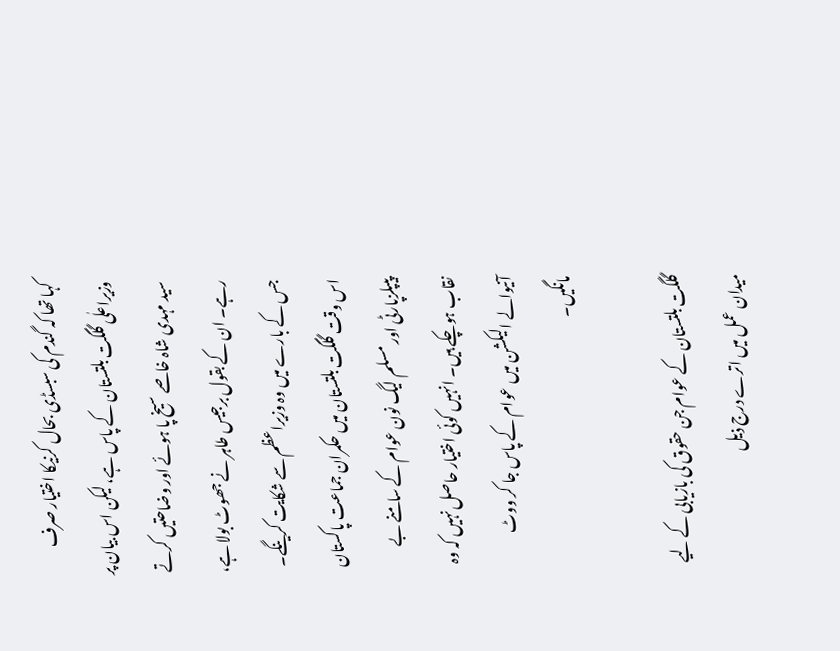کہا تھا کہ گندم کی سبسڈی بحال کرنیکا اختیار صرف وزیراعلٰی گلگت بلتستان کے پاس ہے، لیکن اس بیان پر سید مہدی شاہ خاصے سیخ پا ہوئے اور وضاحتیں کرتے رہے۔ ان کے بقول برجیس طاہر نے جھوٹ بولا ہے، جس کے بارے میں وہ وزیراعظم سے شکایت کرینگے۔ اس وقت گلگت بلتستان میں حکمران جماعت پاکستان پیپلزپارٹی اور مسلم لیگ نون عوام کے سامنے بے نقاب ہوچکے ہیں۔ انہیں کوئی اختیار حاصل نہیں کہ وہ آنیوالے الیکشن میں عوام کے پاس جا کر ووٹ مانگیں۔

گلگت بلتستان کے عوام جن حقوق کی بازیابی کے لیے میدان عمل میں اترے درج ذیل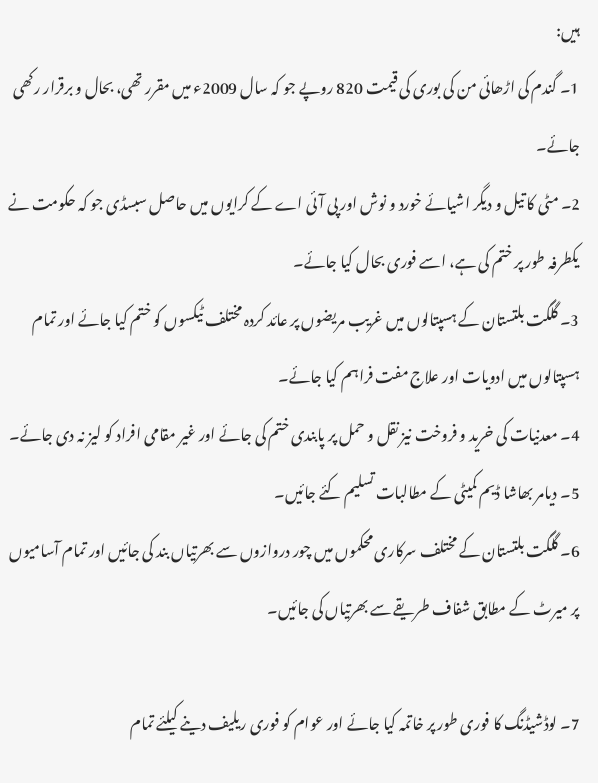ہیں:
1۔ گندم کی اڑھائی من کی بوری کی قیمت 820 روپے جو کہ سال 2009ء میں مقرر تھی، بحال و برقرار رکھی جائے۔
2۔ مٹی کا تیل و دیگر اشیائے خورد و نوش اور پی آئی اے کے کرایوں میں حاصل سبسڈی جو کہ حکومت نے یکطرفہ طور پر ختم کی ہے، اسے فوری بحال کیا جائے۔
3۔ گلگت بلتستان کے ہسپتالوں میں غریب مریضوں پر عائد کردہ مختلف ٹیکسوں کو ختم کیا جائے اور تمام ہسپتالوں میں ادویات اور علاج مفت فراہم کیا جائے۔
4۔ معدنیات کی خرید و فروخت نیز نقل و حمل پر پابندی ختم کی جائے اور غیر مقامی افراد کو لیز نہ دی جائے۔
5۔ دیامر بھاشا ڈیم کمیٹی کے مطالبات تسلیم کئے جائیں۔
6۔ گلگت بلتستان کے مختلف سرکاری محکموں میں چور دروازوں سے بھرتیاں بند کی جائیں اور تمام آسامیوں پر میرٹ کے مطابق شفاف طریقے سے بھرتیاں کی جائیں۔

7۔ لوڈشیڈنگ کا فوری طور پر خاتمہ کیا جائے اور عوام کو فوری ریلیف دینے کیلئے تمام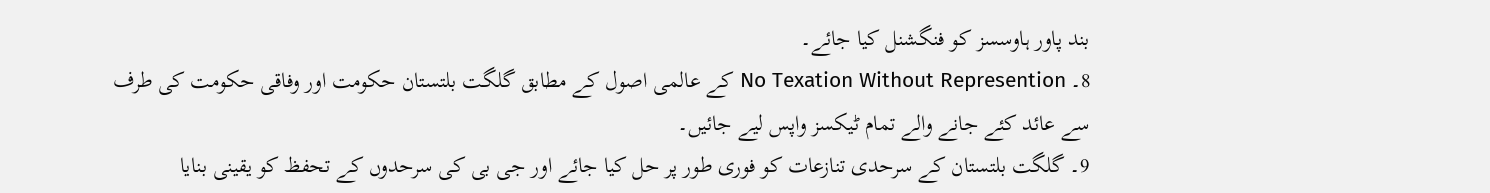بند پاور ہاوسسز کو فنگشنل کیا جائے۔
8۔ No Texation Without Represention کے عالمی اصول کے مطابق گلگت بلتستان حکومت اور وفاقی حکومت کی طرف سے عائد کئے جانے والے تمام ٹیکسز واپس لیے جائیں۔
9۔ گلگت بلتستان کے سرحدی تنازعات کو فوری طور پر حل کیا جائے اور جی بی کی سرحدوں کے تحفظ کو یقینی بنایا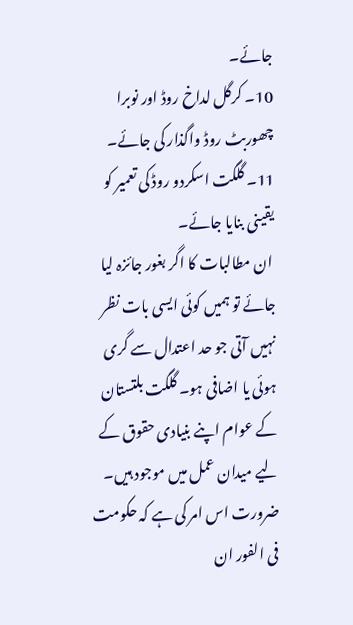جائے۔
10۔ کرگل لداخ روڈ اور نوبرا چھوربٹ روڈ واگذار کی جائے۔
11۔ گلگت اسکردو روڈ کی تعمیر کو یقینی بنایا جائے۔
 ان مطالبات کا اگر بغور جائزہ لیا جائے تو ہمیں کوئی ایسی بات نظر نہیں آتی جو حد اعتدال سے گری ہوئی یا اضافی ہو۔ گلگت بلتستان کے عوام اپنے بنیادی حقوق کے لیے میدان عمل میں موجود ہیں۔ ضرورت اس امر کی ہے کہ حکومت فی الفور ان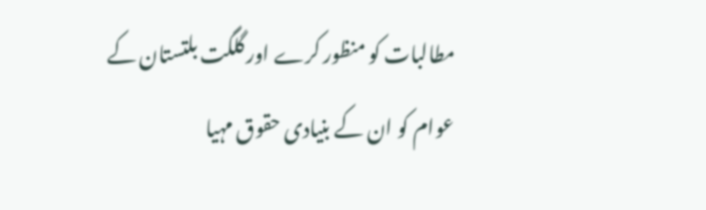مطالبات کو منظور کرے اور گلگت بلتستان کے عوام کو ان کے بنیادی حقوق مہیا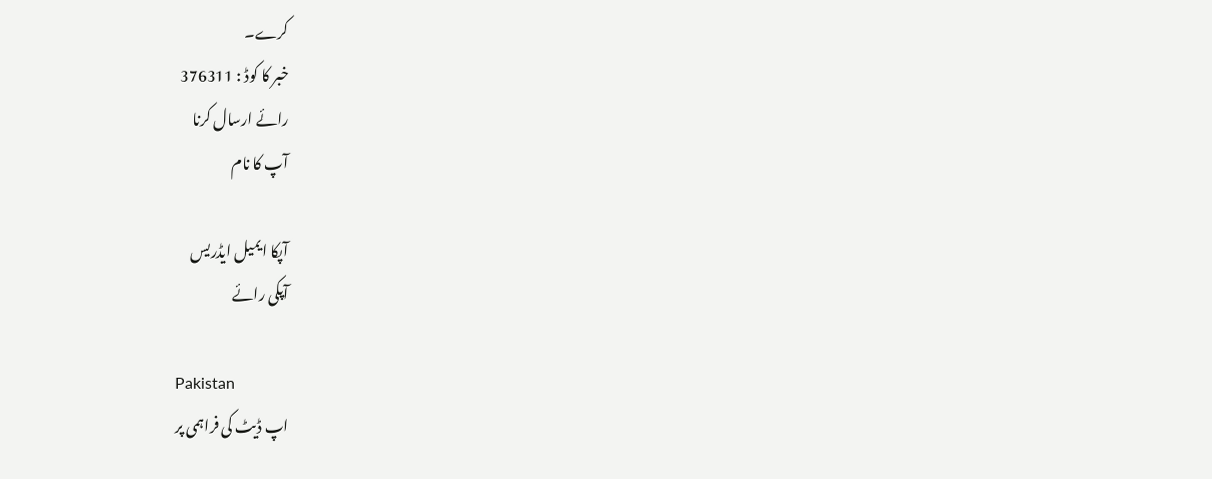کرے۔
خبر کا کوڈ : 376311
رائے ارسال کرنا
آپ کا نام

آپکا ایمیل ایڈریس
آپکی رائے

Pakistan
اپ ڈیٹ کی فراہمی پر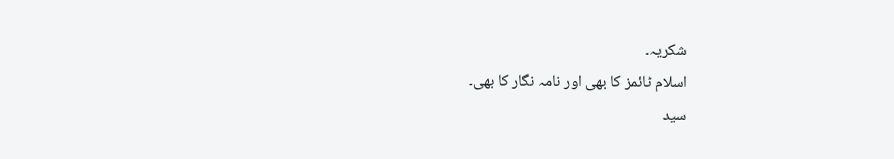شکریہ۔
اسلام ٹائمز کا بھی اور نامہ نگار کا بھی۔
سید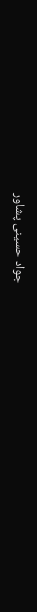جواد حسینی پشاور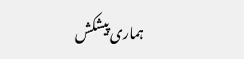ہماری پیشکش